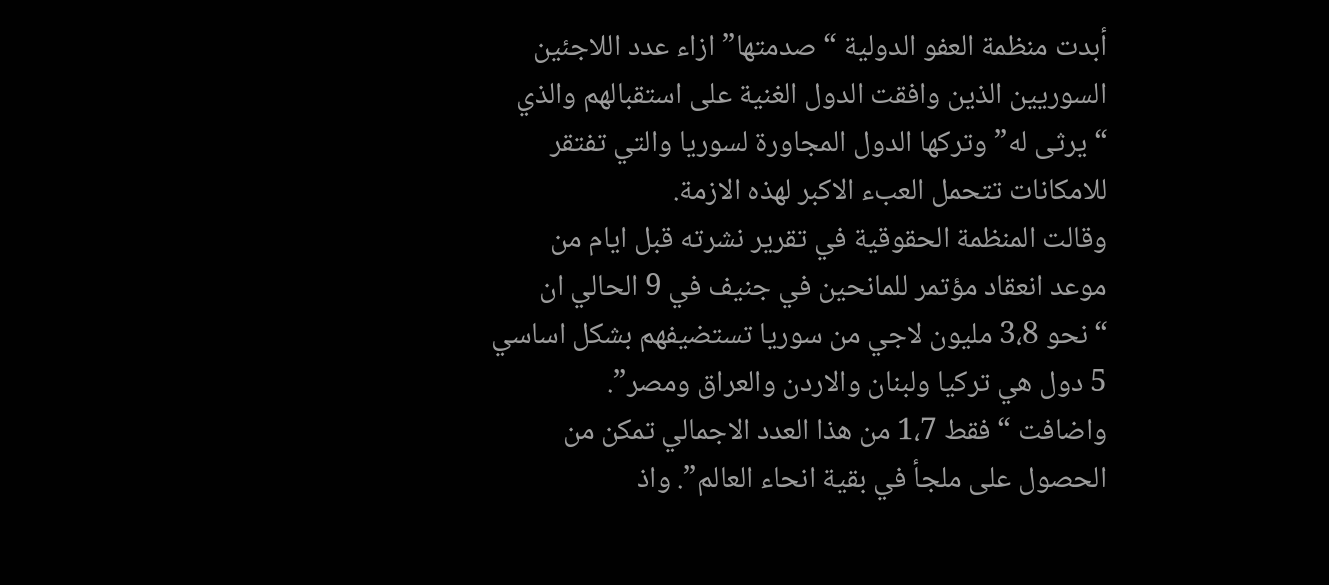أبدت منظمة العفو الدولية “صدمتها” ازاء عدد اللاجئين السوريين الذين وافقت الدول الغنية على استقبالهم والذي “يرثى له” وتركها الدول المجاورة لسوريا والتي تفتقر للامكانات تتحمل العبء الاكبر لهذه الازمة.
وقالت المنظمة الحقوقية في تقرير نشرته قبل ايام من موعد انعقاد مؤتمر للمانحين في جنيف في 9 الحالي ان “نحو 3،8 مليون لاجي من سوريا تستضيفهم بشكل اساسي 5 دول هي تركيا ولبنان والاردن والعراق ومصر”.
واضافت “فقط 1،7 من هذا العدد الاجمالي تمكن من الحصول على ملجأ في بقية انحاء العالم”. واذ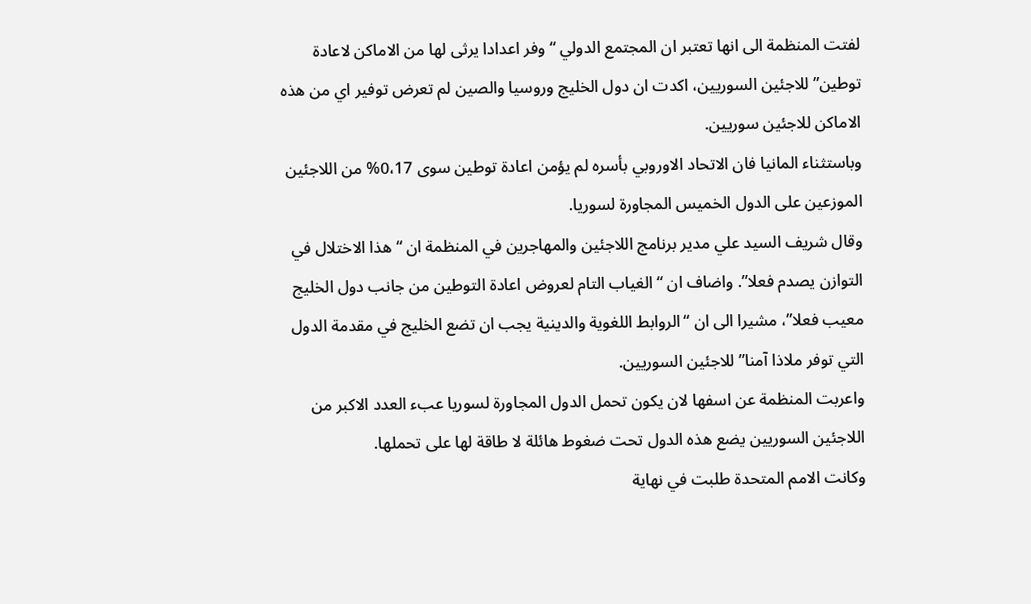لفتت المنظمة الى انها تعتبر ان المجتمع الدولي “وفر اعدادا يرثى لها من الاماكن لاعادة توطين” للاجئين السوريين، اكدت ان دول الخليج وروسيا والصين لم تعرض توفير اي من هذه الاماكن للاجئين سوريين.
وباستثناء المانيا فان الاتحاد الاوروبي بأسره لم يؤمن اعادة توطين سوى 0،17% من اللاجئين الموزعين على الدول الخميس المجاورة لسوريا.
وقال شريف السيد علي مدير برنامج اللاجئين والمهاجرين في المنظمة ان “هذا الاختلال في التوازن يصدم فعلا”. واضاف ان “الغياب التام لعروض اعادة التوطين من جانب دول الخليج معيب فعلا”، مشيرا الى ان “الروابط اللغوية والدينية يجب ان تضع الخليج في مقدمة الدول التي توفر ملاذا آمنا” للاجئين السوريين.
واعربت المنظمة عن اسفها لان يكون تحمل الدول المجاورة لسوريا عبء العدد الاكبر من اللاجئين السوريين يضع هذه الدول تحت ضغوط هائلة لا طاقة لها على تحملها.
وكانت الامم المتحدة طلبت في نهاية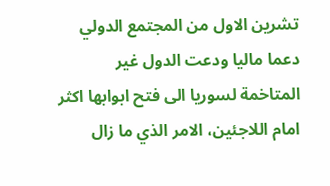تشرين الاول من المجتمع الدولي دعما ماليا ودعت الدول غير المتاخمة لسوريا الى فتح ابوابها اكثر امام اللاجئين، الامر الذي ما زال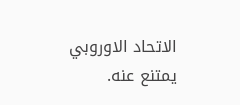الاتحاد الاوروبي يمتنع عنه.